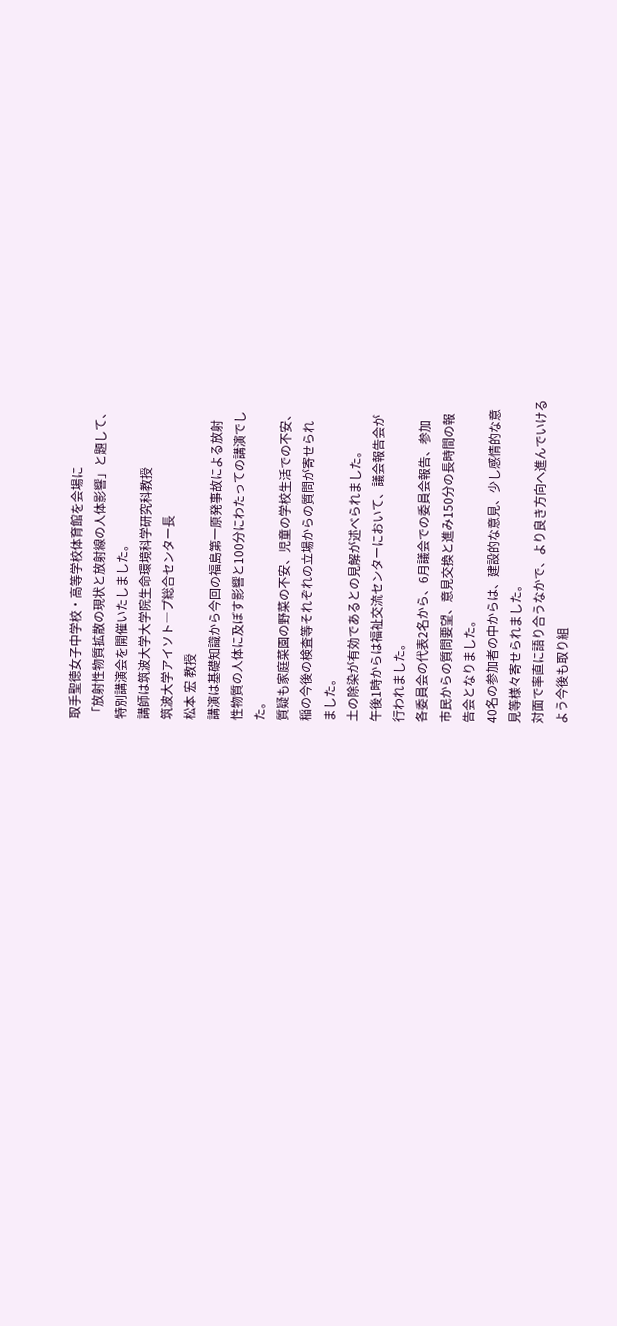取手聖徳女子中学校・高等学校体育館を会場に
「放射性物質拡散の現状と放射線の人体影響」と題して、
特別講演会を開催いたしました。
講師は筑波大学大学院生命環境科学研究科教授
筑波大学アイソト―プ総合センター長
松本 宏 教授
講演は基礎知識から今回の福島第一原発事故による放射
性物質の人体に及ぼす影響と100分にわたっての講演でし
た。
質疑も家庭菜園の野菜の不安、児童の学校生活での不安、
稲の今後の検査等それぞれの立場からの質問が寄せられ
ました。
土の除染が有効であるとの見解が述べられました。
午後1時からは福祉交流センターにおいて、議会報告会が
行われました。
各委員会の代表2名から、6月議会での委員会報告、参加
市民からの質問要望、意見交換と進み150分の長時間の報
告会となりました。
40名の参加者の中からは、建設的な意見、少し感情的な意
見等様々寄せられました。
対面で率直に語り合うなかで、より良き方向へ進んでいける
よう今後も取り組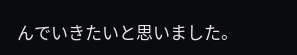んでいきたいと思いました。